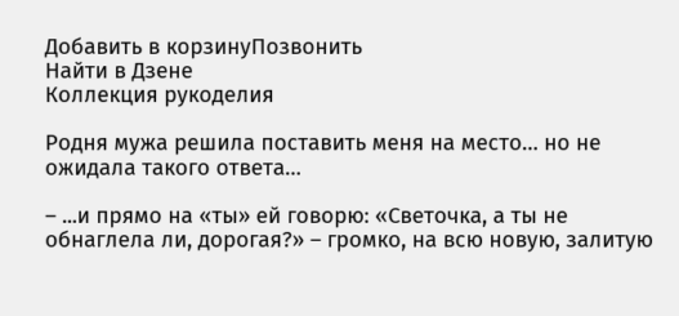Добавить в корзинуПозвонить
Найти в Дзене
Коллекция рукоделия

Родня мужа решила поставить меня на место… но не ожидала такого ответа…

– ...и прямо на «ты» ей говорю: «Светочка, а ты не обнаглела ли, дорогая?» – громко, на всю новую, залитую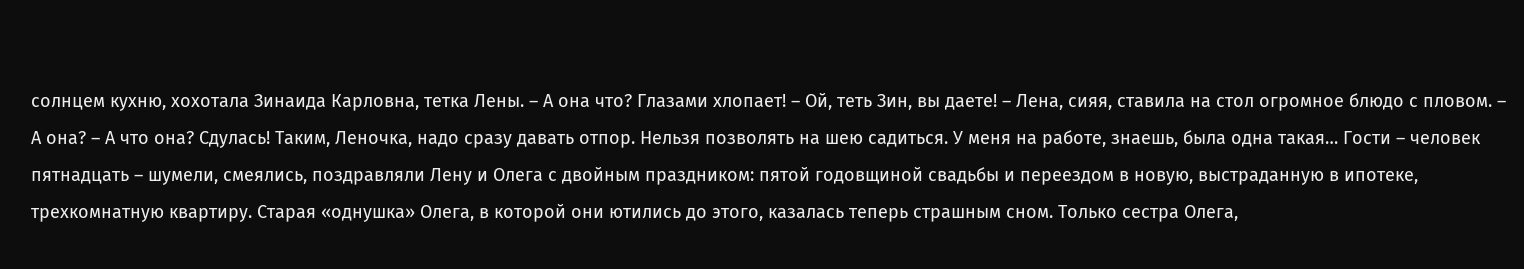солнцем кухню, хохотала Зинаида Карловна, тетка Лены. – А она что? Глазами хлопает! – Ой, теть Зин, вы даете! – Лена, сияя, ставила на стол огромное блюдо с пловом. – А она? – А что она? Сдулась! Таким, Леночка, надо сразу давать отпор. Нельзя позволять на шею садиться. У меня на работе, знаешь, была одна такая… Гости – человек пятнадцать – шумели, смеялись, поздравляли Лену и Олега с двойным праздником: пятой годовщиной свадьбы и переездом в новую, выстраданную в ипотеке, трехкомнатную квартиру. Старая «однушка» Олега, в которой они ютились до этого, казалась теперь страшным сном. Только сестра Олега,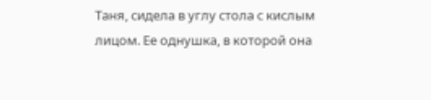Таня, сидела в углу стола с кислым лицом. Ее однушка, в которой она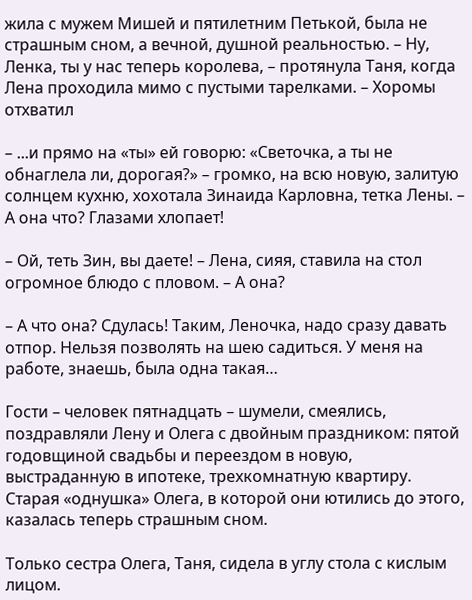жила с мужем Мишей и пятилетним Петькой, была не страшным сном, а вечной, душной реальностью. – Ну, Ленка, ты у нас теперь королева, – протянула Таня, когда Лена проходила мимо с пустыми тарелками. – Хоромы отхватил

– ...и прямо на «ты» ей говорю: «Светочка, а ты не обнаглела ли, дорогая?» – громко, на всю новую, залитую солнцем кухню, хохотала Зинаида Карловна, тетка Лены. – А она что? Глазами хлопает!

– Ой, теть Зин, вы даете! – Лена, сияя, ставила на стол огромное блюдо с пловом. – А она?

– А что она? Сдулась! Таким, Леночка, надо сразу давать отпор. Нельзя позволять на шею садиться. У меня на работе, знаешь, была одна такая…

Гости – человек пятнадцать – шумели, смеялись, поздравляли Лену и Олега с двойным праздником: пятой годовщиной свадьбы и переездом в новую, выстраданную в ипотеке, трехкомнатную квартиру. Старая «однушка» Олега, в которой они ютились до этого, казалась теперь страшным сном.

Только сестра Олега, Таня, сидела в углу стола с кислым лицом.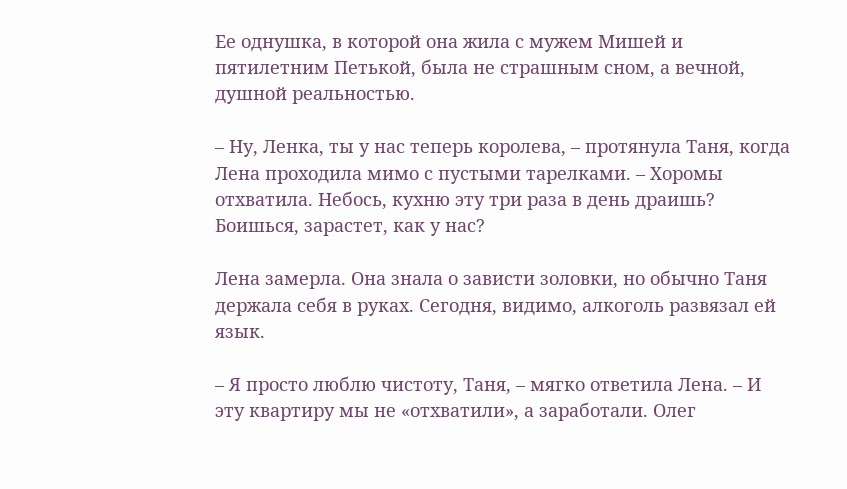Ее однушка, в которой она жила с мужем Мишей и пятилетним Петькой, была не страшным сном, а вечной, душной реальностью.

– Ну, Ленка, ты у нас теперь королева, – протянула Таня, когда Лена проходила мимо с пустыми тарелками. – Хоромы отхватила. Небось, кухню эту три раза в день драишь? Боишься, зарастет, как у нас?

Лена замерла. Она знала о зависти золовки, но обычно Таня держала себя в руках. Сегодня, видимо, алкоголь развязал ей язык.

– Я просто люблю чистоту, Таня, – мягко ответила Лена. – И эту квартиру мы не «отхватили», а заработали. Олег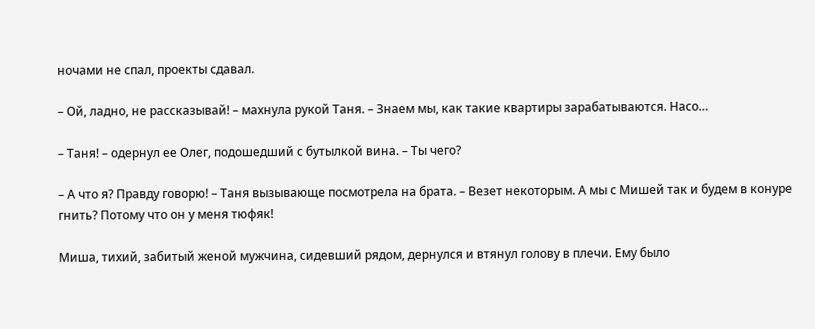ночами не спал, проекты сдавал.

– Ой, ладно, не рассказывай! – махнула рукой Таня. – Знаем мы, как такие квартиры зарабатываются. Насо…

– Таня! – одернул ее Олег, подошедший с бутылкой вина. – Ты чего?

– А что я? Правду говорю! – Таня вызывающе посмотрела на брата. – Везет некоторым. А мы с Мишей так и будем в конуре гнить? Потому что он у меня тюфяк!

Миша, тихий, забитый женой мужчина, сидевший рядом, дернулся и втянул голову в плечи. Ему было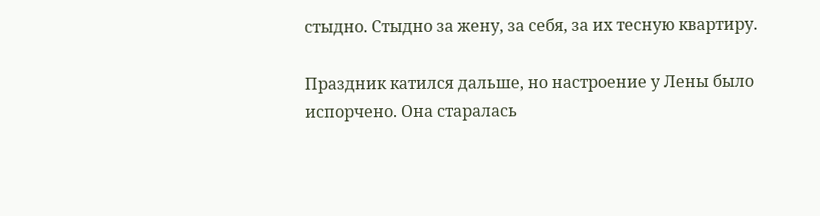стыдно. Стыдно за жену, за себя, за их тесную квартиру.

Праздник катился дальше, но настроение у Лены было испорчено. Она старалась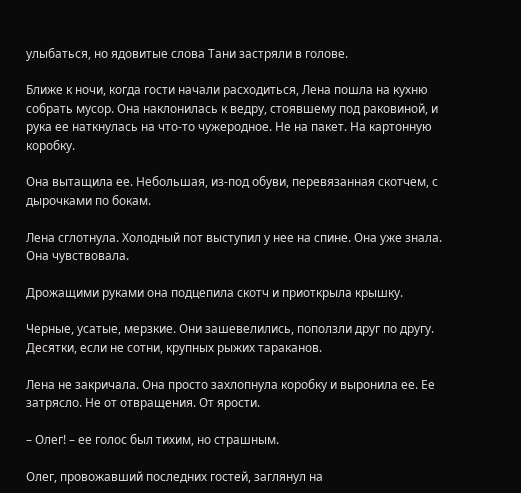улыбаться, но ядовитые слова Тани застряли в голове.

Ближе к ночи, когда гости начали расходиться, Лена пошла на кухню собрать мусор. Она наклонилась к ведру, стоявшему под раковиной, и рука ее наткнулась на что-то чужеродное. Не на пакет. На картонную коробку.

Она вытащила ее. Небольшая, из-под обуви, перевязанная скотчем, с дырочками по бокам.

Лена сглотнула. Холодный пот выступил у нее на спине. Она уже знала. Она чувствовала.

Дрожащими руками она подцепила скотч и приоткрыла крышку.

Черные, усатые, мерзкие. Они зашевелились, поползли друг по другу. Десятки, если не сотни, крупных рыжих тараканов.

Лена не закричала. Она просто захлопнула коробку и выронила ее. Ее затрясло. Не от отвращения. От ярости.

– Олег! – ее голос был тихим, но страшным.

Олег, провожавший последних гостей, заглянул на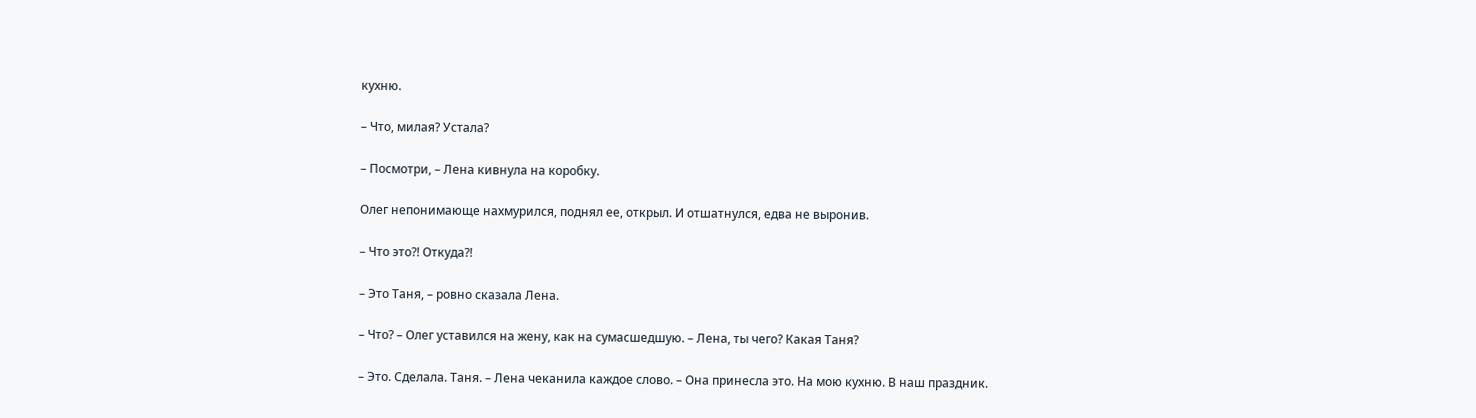кухню.

– Что, милая? Устала?

– Посмотри, – Лена кивнула на коробку.

Олег непонимающе нахмурился, поднял ее, открыл. И отшатнулся, едва не выронив.

– Что это?! Откуда?!

– Это Таня, – ровно сказала Лена.

– Что? – Олег уставился на жену, как на сумасшедшую. – Лена, ты чего? Какая Таня?

– Это. Сделала. Таня. – Лена чеканила каждое слово. – Она принесла это. На мою кухню. В наш праздник.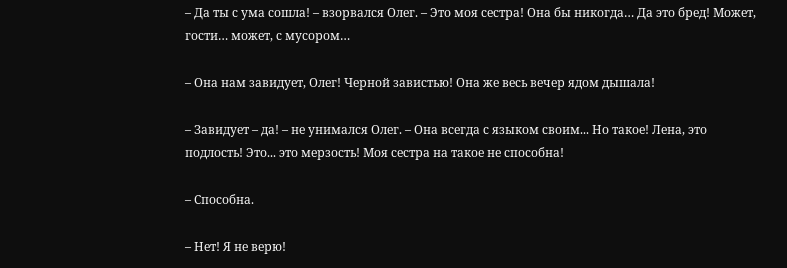– Да ты с ума сошла! – взорвался Олег. – Это моя сестра! Она бы никогда… Да это бред! Может, гости… может, с мусором…

– Она нам завидует, Олег! Черной завистью! Она же весь вечер ядом дышала!

– Завидует – да! – не унимался Олег. – Она всегда с языком своим... Но такое! Лена, это подлость! Это... это мерзость! Моя сестра на такое не способна!

– Способна.

– Нет! Я не верю!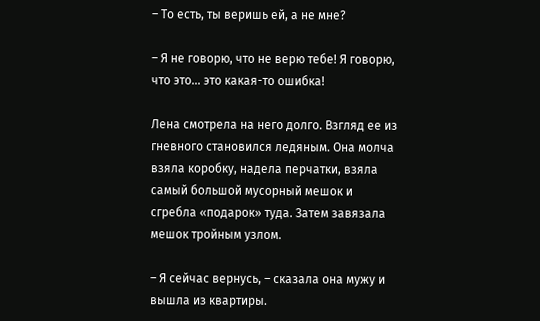– То есть, ты веришь ей, а не мне?

– Я не говорю, что не верю тебе! Я говорю, что это... это какая-то ошибка!

Лена смотрела на него долго. Взгляд ее из гневного становился ледяным. Она молча взяла коробку, надела перчатки, взяла самый большой мусорный мешок и сгребла «подарок» туда. Затем завязала мешок тройным узлом.

– Я сейчас вернусь, – сказала она мужу и вышла из квартиры.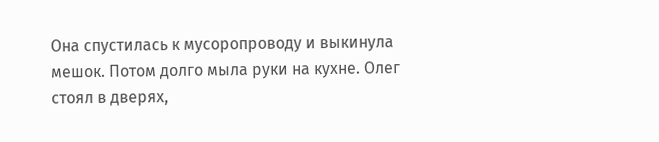Она спустилась к мусоропроводу и выкинула мешок. Потом долго мыла руки на кухне. Олег стоял в дверях,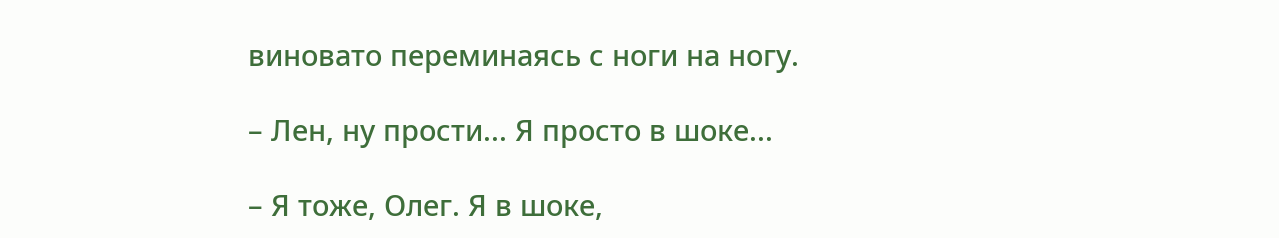виновато переминаясь с ноги на ногу.

– Лен, ну прости... Я просто в шоке...

– Я тоже, Олег. Я в шоке,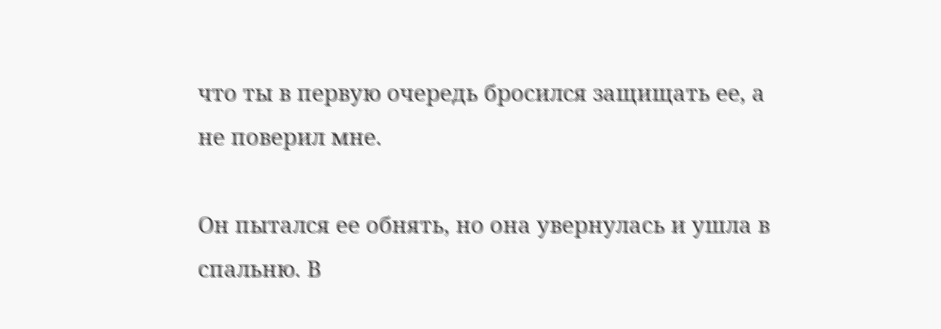что ты в первую очередь бросился защищать ее, а не поверил мне.

Он пытался ее обнять, но она увернулась и ушла в спальню. В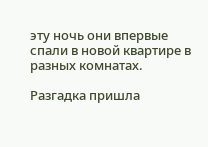эту ночь они впервые спали в новой квартире в разных комнатах.

Разгадка пришла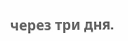через три дня.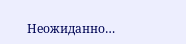Неожиданно…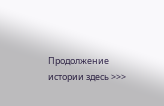Продолжение истории здесь >>>